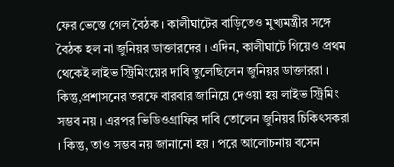ফের ভেস্তে গেল বৈঠক । কালীঘাটের বাড়িতেও মুখ্যমন্ত্রীর সঙ্গে বৈঠক হল না জুনিয়র ডাক্তারদের । এদিন, কালীঘাটে গিয়েও প্রথম থেকেই লাইভ স্ট্রিমিংয়ের দাবি তুলেছিলেন জুনিয়র ডাক্তাররা । কিন্তু,প্রশাসনের তরফে বারবার জানিয়ে দেওয়া হয় লাইভ স্ট্রিমিং সম্ভব নয় । এরপর ভিডিওগ্রাফির দাবি তোলেন জুনিয়র চিকিৎসকরা । কিন্তু, তাও সম্ভব নয় জানানো হয় । পরে আলোচনায় বসেন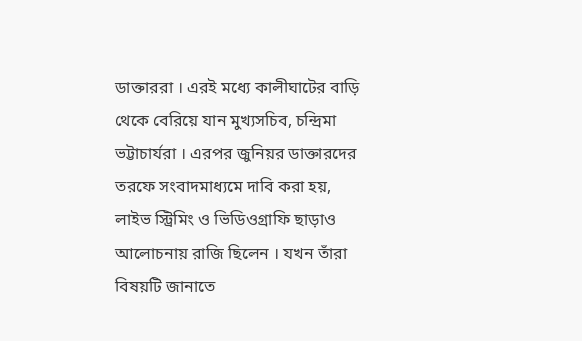ডাক্তাররা । এরই মধ্যে কালীঘাটের বাড়ি থেকে বেরিয়ে যান মুখ্যসচিব, চন্দ্রিমা ভট্টাচার্যরা । এরপর জুনিয়র ডাক্তারদের তরফে সংবাদমাধ্যমে দাবি করা হয়, লাইভ স্ট্রিমিং ও ভিডিওগ্রাফি ছাড়াও আলোচনায় রাজি ছিলেন । যখন তাঁরা বিষয়টি জানাতে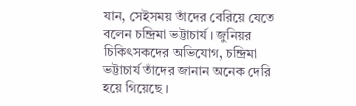যান, সেইসময় তাঁদের বেরিয়ে যেতে বলেন চন্দ্রিমা ভট্টাচার্য । জুনিয়র চিকিৎসকদের অভিযোগ, চন্দ্রিমা ভট্টাচার্য তাঁদের জানান অনেক দেরি হয়ে গিয়েছে ।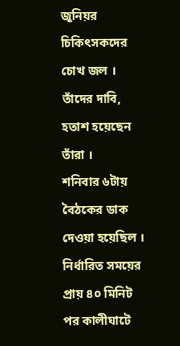জুনিয়র চিকিৎসকদের চোখ জল । তাঁদের দাবি, হতাশ হয়েছেন তাঁরা ।
শনিবার ৬টায় বৈঠকের ডাক দেওয়া হয়েছিল । নির্ধারিত সময়ের প্রায় ৪০ মিনিট পর কালীঘাটে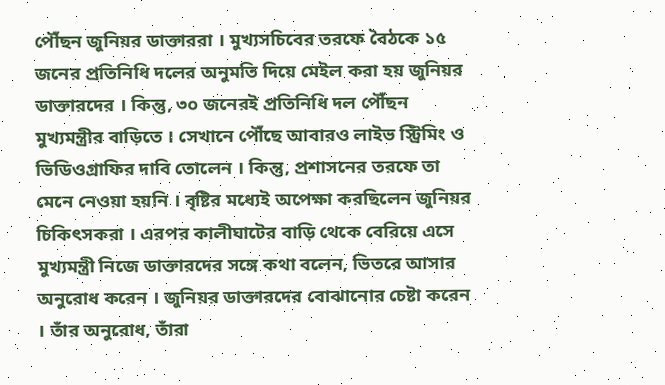পৌঁছন জুনিয়র ডাক্তাররা । মুখ্যসচিবের তরফে বৈঠকে ১৫ জনের প্রতিনিধি দলের অনুমতি দিয়ে মেইল করা হয় জুনিয়র ডাক্তারদের । কিন্তু, ৩০ জনেরই প্রতিনিধি দল পৌঁছন মুখ্যমন্ত্রীর বাড়িতে । সেখানে পৌঁছে আবারও লাইভ স্ট্রিমিং ও ভিডিওগ্রাফির দাবি তোলেন । কিন্তু, প্রশাসনের তরফে তা মেনে নেওয়া হয়নি । বৃষ্টির মধ্যেই অপেক্ষা করছিলেন জুনিয়র চিকিৎসকরা । এরপর কালীঘাটের বাড়ি থেকে বেরিয়ে এসে মুখ্যমন্ত্রী নিজে ডাক্তারদের সঙ্গে কথা বলেন, ভিতরে আসার অনুরোধ করেন । জুনিয়র ডাক্তারদের বোঝানোর চেষ্টা করেন । তাঁর অনুরোধ, তাঁরা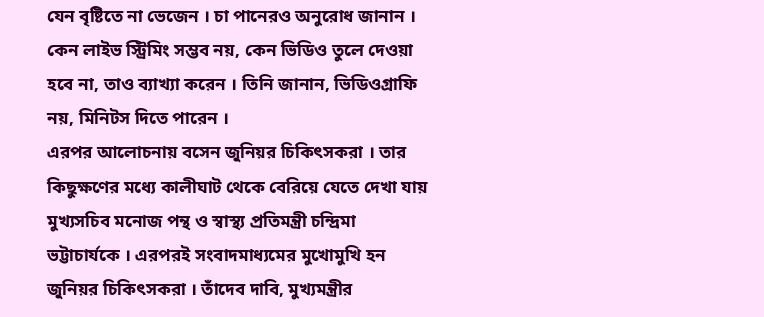যেন বৃষ্টিতে না ভেজেন । চা পানেরও অনুরোধ জানান । কেন লাইভ স্ট্রিমিং সম্ভব নয়, কেন ভিডিও তুলে দেওয়া হবে না, তাও ব্যাখ্যা করেন । তিনি জানান, ভিডিওগ্রাফি নয়, মিনিটস দিতে পারেন ।
এরপর আলোচনায় বসেন জুনিয়র চিকিৎসকরা । তার কিছুক্ষণের মধ্যে কালীঘাট থেকে বেরিয়ে যেতে দেখা যায় মুখ্যসচিব মনোজ পন্থ ও স্বাস্থ্য প্রতিমন্ত্রী চন্দ্রিমা ভট্টাচার্যকে । এরপরই সংবাদমাধ্যমের মুখোমুখি হন জুনিয়র চিকিৎসকরা । তাঁদেব দাবি, মুখ্যমন্ত্রীর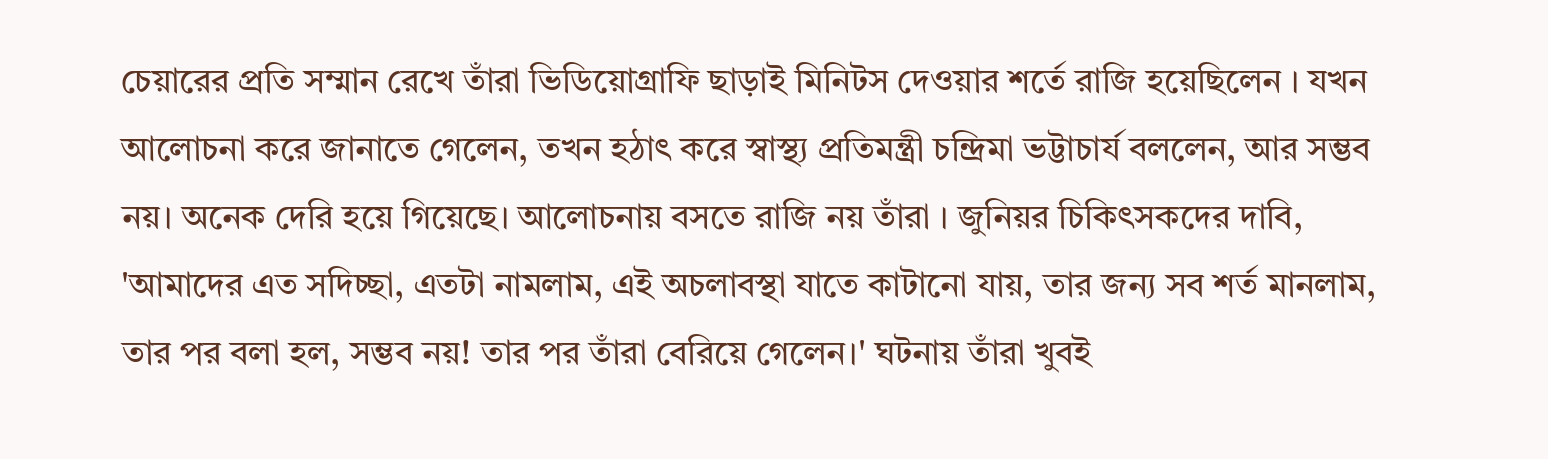চেয়ারের প্রতি সম্মান রেখে তাঁরা ভিডিয়োগ্রাফি ছাড়াই মিনিটস দেওয়ার শর্তে রাজি হয়েছিলেন । যখন আলোচনা করে জানাতে গেলেন, তখন হঠাৎ করে স্বাস্থ্য প্রতিমন্ত্রী চন্দ্রিমা ভট্টাচার্য বললেন, আর সম্ভব নয়। অনেক দেরি হয়ে গিয়েছে। আলোচনায় বসতে রাজি নয় তাঁরা । জুনিয়র চিকিৎসকদের দাবি, 'আমাদের এত সদিচ্ছা, এতটা নামলাম, এই অচলাবস্থা যাতে কাটানো যায়, তার জন্য সব শর্ত মানলাম, তার পর বলা হল, সম্ভব নয়! তার পর তাঁরা বেরিয়ে গেলেন।' ঘটনায় তাঁরা খুবই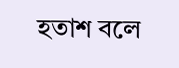হতাশ বলে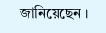জানিয়েছেন ।